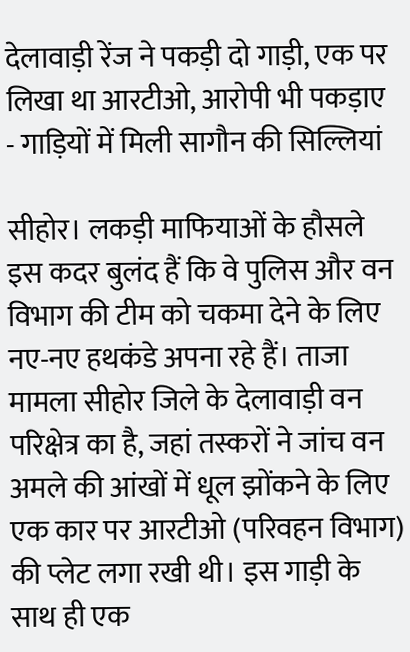देलावाड़ी रेंज ने पकड़ी दो गाड़ी, एक पर लिखा था आरटीओ, आरोपी भी पकड़ाए
- गाड़ियों में मिली सागौन की सिल्लियां

सीहोर। लकड़ी माफियाओं के हौसले इस कदर बुलंद हैं कि वे पुलिस और वन विभाग की टीम को चकमा देने के लिए नए-नए हथकंडे अपना रहे हैं। ताजा मामला सीहोर जिले के देलावाड़ी वन परिक्षेत्र का है, जहां तस्करों ने जांच वन अमले की आंखों में धूल झोंकने के लिए एक कार पर आरटीओ (परिवहन विभाग) की प्लेट लगा रखी थी। इस गाड़ी के साथ ही एक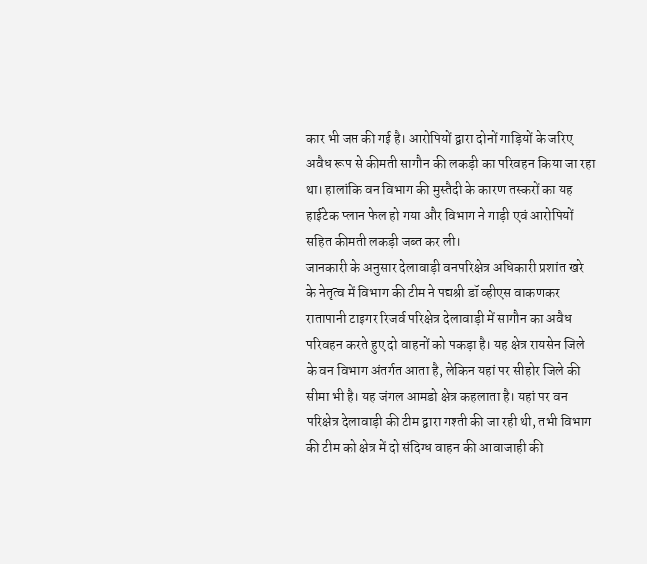कार भी जप्त की गई है। आरोपियों द्वारा दोनों गाड़ियों के जरिए अवैध रूप से कीमती सागौन की लकड़ी का परिवहन किया जा रहा था। हालांकि वन विभाग की मुस्तैदी के कारण तस्करों का यह हाईटेक प्लान फेल हो गया और विभाग ने गाड़ी एवं आरोपियों सहित कीमती लकड़ी जब्त कर ली।
जानकारी के अनुसार देलावाड़ी वनपरिक्षेत्र अधिकारी प्रशांत खरे के नेतृत्व में विभाग की टीम ने पद्यश्री डॉ व्हीएस वाकणकर रातापानी टाइगर रिजर्व परिक्षेत्र देलावाड़ी में सागौन का अवैध परिवहन करते हुए दो वाहनों को पकड़ा है। यह क्षेत्र रायसेन जिले के वन विभाग अंतर्गत आता है, लेकिन यहां पर सीहोर जिले की सीमा भी है। यह जंगल आमडो क्षेत्र कहलाता है। यहां पर वन परिक्षेत्र देलावाड़ी की टीम द्वारा गश्ती की जा रही थी, तभी विभाग की टीम को क्षेत्र में दो संदिग्ध वाहन की आवाजाही की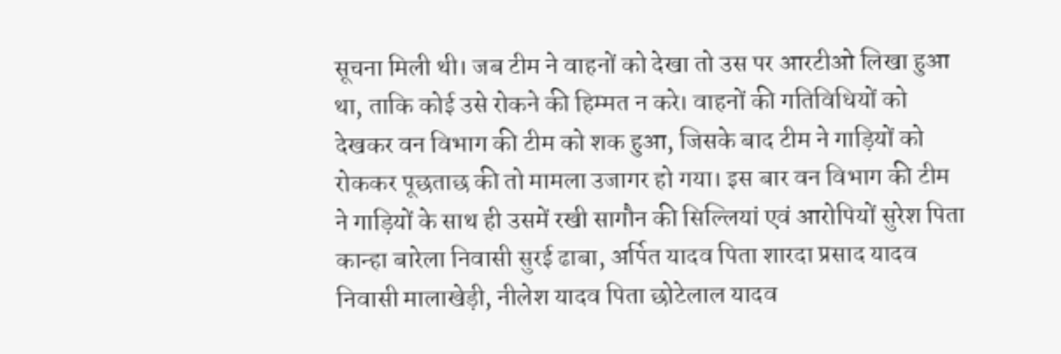सूचना मिली थी। जब टीम ने वाहनों को देखा तो उस पर आरटीओ लिखा हुआ था, ताकि कोई उसे रोकने की हिम्मत न करे। वाहनों की गतिविधियों को देखकर वन विभाग की टीम को शक हुआ, जिसके बाद टीम ने गाड़ियों को रोककर पूछताछ की तो मामला उजागर हो गया। इस बार वन विभाग की टीम ने गाड़ियों के साथ ही उसमें रखी सागौन की सिल्लियां एवं आरोपियों सुरेश पिता कान्हा बारेला निवासी सुरई ढाबा, अर्पित यादव पिता शारदा प्रसाद यादव निवासी मालाखेड़ी, नीलेश यादव पिता छोटेलाल यादव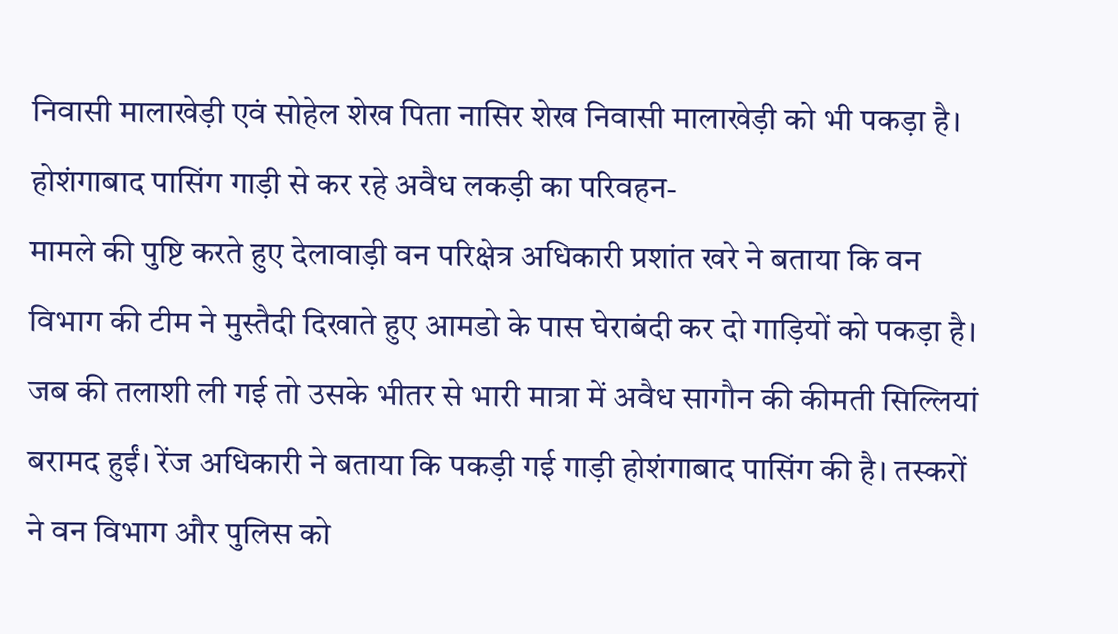निवासी मालाखेड़ी एवं सोहेल शेख पिता नासिर शेख निवासी मालाखेड़ी को भी पकड़ा है।
होशंगाबाद पासिंग गाड़ी से कर रहे अवैध लकड़ी का परिवहन-
मामले की पुष्टि करते हुए देलावाड़ी वन परिक्षेत्र अधिकारी प्रशांत खरे ने बताया कि वन विभाग की टीम ने मुस्तैदी दिखाते हुए आमडो के पास घेराबंदी कर दो गाड़ियों को पकड़ा है। जब की तलाशी ली गई तो उसके भीतर से भारी मात्रा में अवैध सागौन की कीमती सिल्लियां बरामद हुईं। रेंज अधिकारी ने बताया कि पकड़ी गई गाड़ी होशंगाबाद पासिंग की है। तस्करों ने वन विभाग और पुलिस को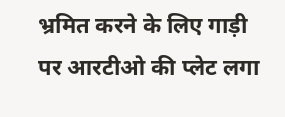भ्रमित करने के लिए गाड़ी पर आरटीओ की प्लेट लगा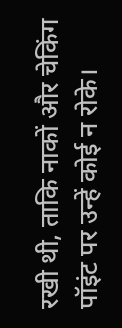रखी थी, ताकि नाकों और चेकिंग पॉइंट पर उन्हें कोई न रोके।